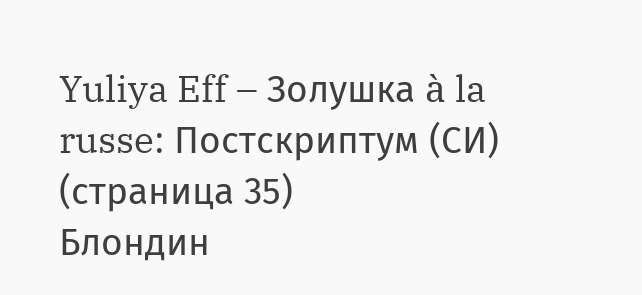Yuliya Eff – Золушка à la russe: Постскриптум (СИ) (страница 35)
Блондин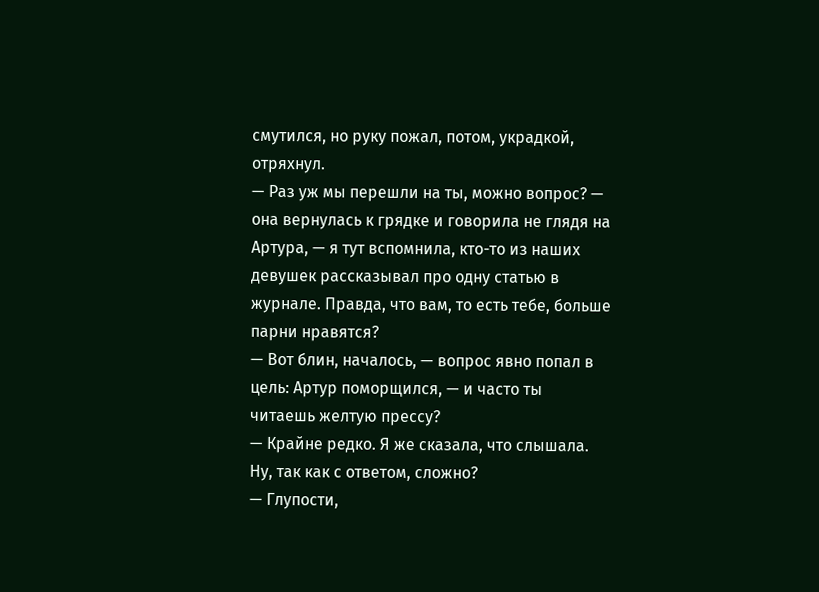смутился, но руку пожал, потом, украдкой, отряхнул.
— Раз уж мы перешли на ты, можно вопрос? — она вернулась к грядке и говорила не глядя на Артура, — я тут вспомнила, кто-то из наших девушек рассказывал про одну статью в журнале. Правда, что вам, то есть тебе, больше парни нравятся?
— Вот блин, началось, — вопрос явно попал в цель: Артур поморщился, — и часто ты читаешь желтую прессу?
— Крайне редко. Я же сказала, что слышала. Ну, так как с ответом, сложно?
— Глупости,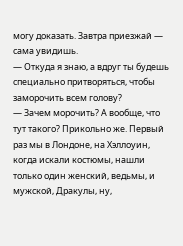могу доказать. Завтра приезжай — сама увидишь.
— Откуда я знаю, а вдруг ты будешь специально притворяться, чтобы заморочить всем голову?
— Зачем морочить? А вообще, что тут такого? Прикольно же. Первый раз мы в Лондоне, на Хэллоуин, когда искали костюмы, нашли только один женский, ведьмы, и мужской, Дракулы, ну,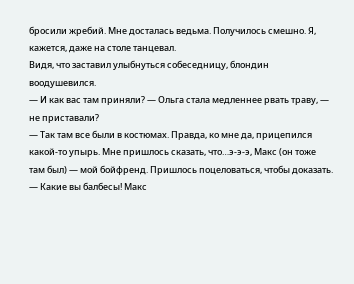бросили жребий. Мне досталась ведьма. Получилось смешно. Я, кажется, даже на столе танцевал.
Видя, что заставил улыбнуться собеседницу, блондин воодушевился.
— И как вас там приняли? — Ольга стала медленнее рвать траву, — не приставали?
— Так там все были в костюмах. Правда, ко мне да, прицепился какой-то упырь. Мне пришлось сказать, что…э-э-э, Макс (он тоже там был) — мой бойфренд. Пришлось поцеловаться, чтобы доказать.
— Какие вы балбесы! Макс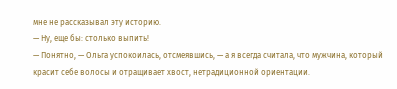мне не рассказывал эту историю.
— Ну, еще бы: столько выпить!
— Понятно, — Ольга успокоилась, отсмеявшись, — а я всегда считала, что мужчина, который красит себе волосы и отращивает хвост, нетрадиционной ориентации.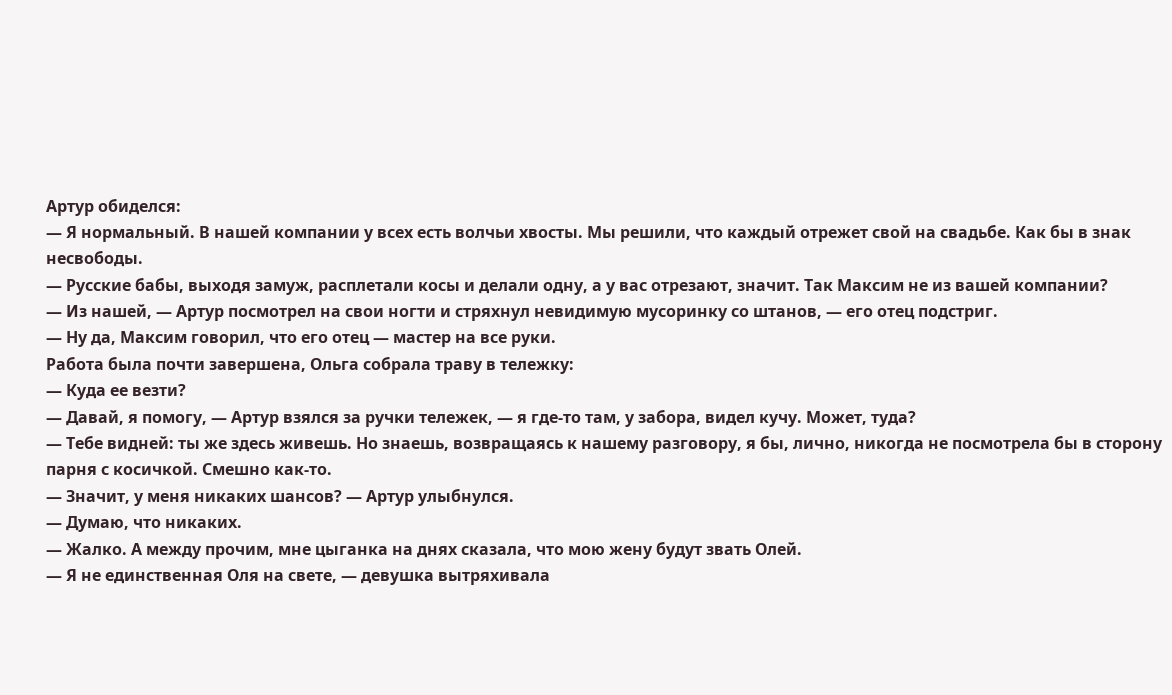Артур обиделся:
— Я нормальный. В нашей компании у всех есть волчьи хвосты. Мы решили, что каждый отрежет свой на свадьбе. Как бы в знак несвободы.
— Русские бабы, выходя замуж, расплетали косы и делали одну, а у вас отрезают, значит. Так Максим не из вашей компании?
— Из нашей, — Артур посмотрел на свои ногти и стряхнул невидимую мусоринку со штанов, — его отец подстриг.
— Ну да, Максим говорил, что его отец — мастер на все руки.
Работа была почти завершена, Ольга собрала траву в тележку:
— Куда ее везти?
— Давай, я помогу, — Артур взялся за ручки тележек, — я где-то там, у забора, видел кучу. Может, туда?
— Тебе видней: ты же здесь живешь. Но знаешь, возвращаясь к нашему разговору, я бы, лично, никогда не посмотрела бы в сторону парня с косичкой. Смешно как-то.
— Значит, у меня никаких шансов? — Артур улыбнулся.
— Думаю, что никаких.
— Жалко. А между прочим, мне цыганка на днях сказала, что мою жену будут звать Олей.
— Я не единственная Оля на свете, — девушка вытряхивала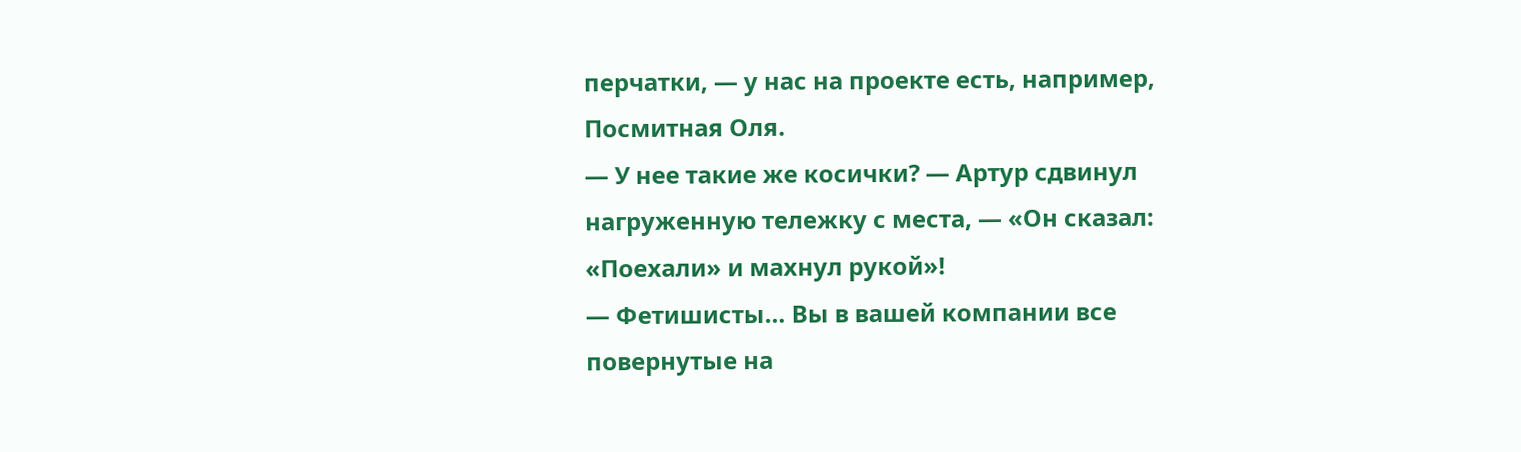перчатки, — у нас на проекте есть, например, Посмитная Оля.
— У нее такие же косички? — Артур сдвинул нагруженную тележку с места, — «Он сказал: «Поехали» и махнул рукой»!
— Фетишисты… Вы в вашей компании все повернутые на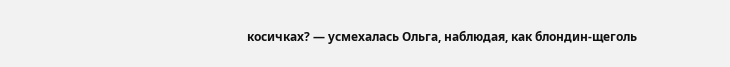косичках? — усмехалась Ольга, наблюдая, как блондин-щеголь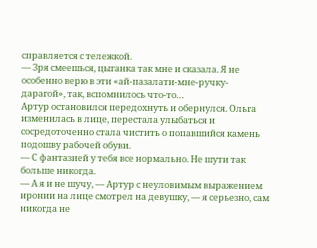справляется с тележкой.
— Зря смеешься, цыганка так мне и сказала. Я не особенно верю в эти «ай-пазалати-мне-ручку-дарагой», так, вспомнилось что-то…
Артур остановился передохнуть и обернулся. Ольга изменилась в лице, перестала улыбаться и сосредоточенно стала чистить о попавшийся камень подошву рабочей обуви.
— С фантазией у тебя все нормально. Не шути так больше никогда.
— А я и не шучу, — Артур с неуловимым выражением иронии на лице смотрел на девушку, — я серьезно, сам никогда не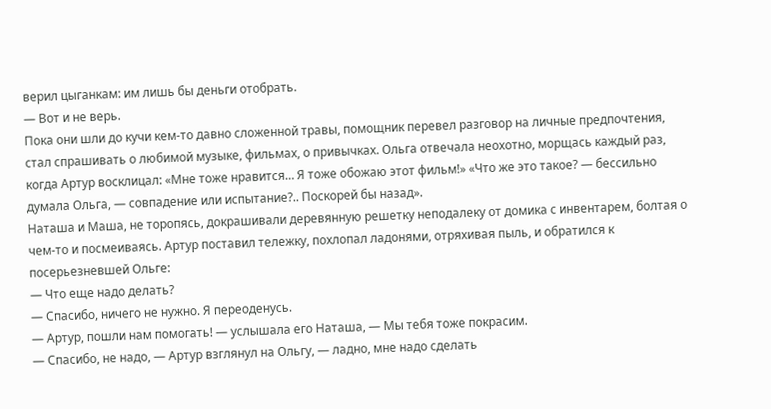верил цыганкам: им лишь бы деньги отобрать.
— Вот и не верь.
Пока они шли до кучи кем-то давно сложенной травы, помощник перевел разговор на личные предпочтения, стал спрашивать о любимой музыке, фильмах, о привычках. Ольга отвечала неохотно, морщась каждый раз, когда Артур восклицал: «Мне тоже нравится… Я тоже обожаю этот фильм!» «Что же это такое? — бессильно думала Ольга, — совпадение или испытание?.. Поскорей бы назад».
Наташа и Маша, не торопясь, докрашивали деревянную решетку неподалеку от домика с инвентарем, болтая о чем-то и посмеиваясь. Артур поставил тележку, похлопал ладонями, отряхивая пыль, и обратился к посерьезневшей Ольге:
— Что еще надо делать?
— Спасибо, ничего не нужно. Я переоденусь.
— Артур, пошли нам помогать! — услышала его Наташа, — Мы тебя тоже покрасим.
— Спасибо, не надо, — Артур взглянул на Ольгу, — ладно, мне надо сделать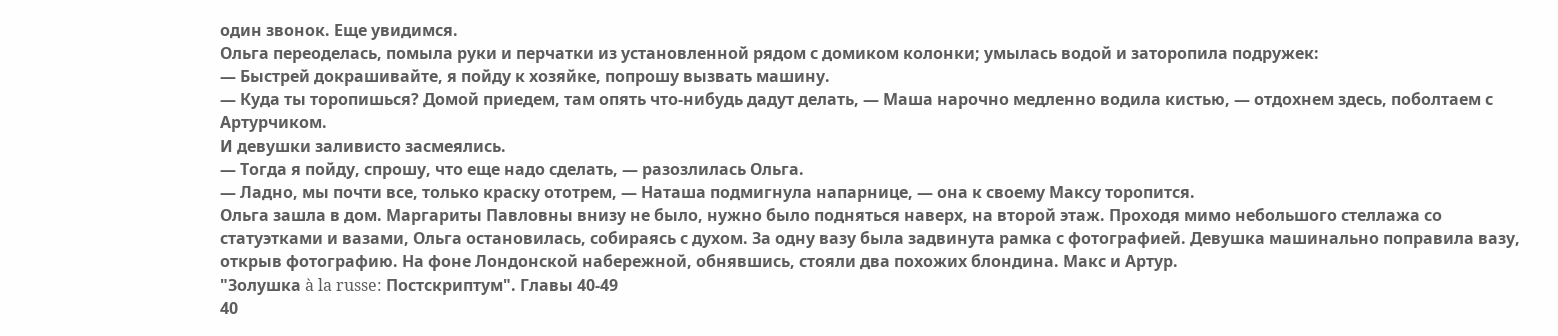один звонок. Еще увидимся.
Ольга переоделась, помыла руки и перчатки из установленной рядом с домиком колонки; умылась водой и заторопила подружек:
— Быстрей докрашивайте, я пойду к хозяйке, попрошу вызвать машину.
— Куда ты торопишься? Домой приедем, там опять что-нибудь дадут делать, — Маша нарочно медленно водила кистью, — отдохнем здесь, поболтаем с Артурчиком.
И девушки заливисто засмеялись.
— Тогда я пойду, спрошу, что еще надо сделать, — разозлилась Ольга.
— Ладно, мы почти все, только краску ототрем, — Наташа подмигнула напарнице, — она к своему Максу торопится.
Ольга зашла в дом. Маргариты Павловны внизу не было, нужно было подняться наверх, на второй этаж. Проходя мимо небольшого стеллажа со статуэтками и вазами, Ольга остановилась, собираясь с духом. За одну вазу была задвинута рамка с фотографией. Девушка машинально поправила вазу, открыв фотографию. На фоне Лондонской набережной, обнявшись, стояли два похожих блондина. Макс и Артур.
"Золушка à la russe: Постскриптум". Главы 40-49
40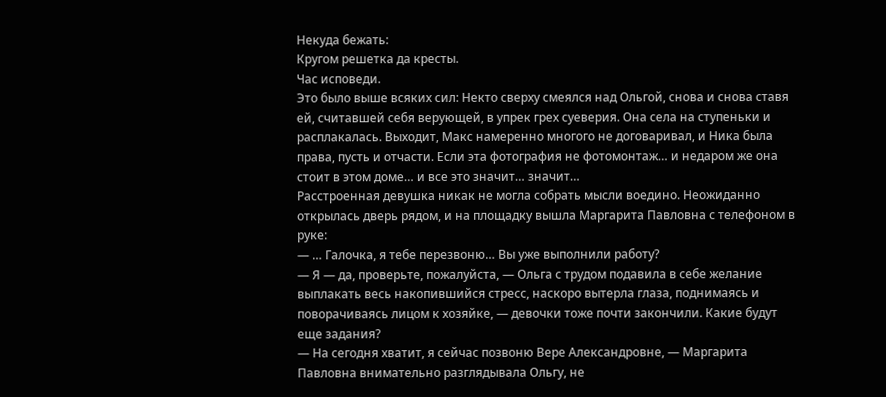Некуда бежать:
Кругом решетка да кресты.
Час исповеди.
Это было выше всяких сил: Некто сверху смеялся над Ольгой, снова и снова ставя ей, считавшей себя верующей, в упрек грех суеверия. Она села на ступеньки и расплакалась. Выходит, Макс намеренно многого не договаривал, и Ника была права, пусть и отчасти. Если эта фотография не фотомонтаж… и недаром же она стоит в этом доме… и все это значит… значит…
Расстроенная девушка никак не могла собрать мысли воедино. Неожиданно открылась дверь рядом, и на площадку вышла Маргарита Павловна с телефоном в руке:
— … Галочка, я тебе перезвоню… Вы уже выполнили работу?
— Я — да, проверьте, пожалуйста, — Ольга с трудом подавила в себе желание выплакать весь накопившийся стресс, наскоро вытерла глаза, поднимаясь и поворачиваясь лицом к хозяйке, — девочки тоже почти закончили. Какие будут еще задания?
— На сегодня хватит, я сейчас позвоню Вере Александровне, — Маргарита Павловна внимательно разглядывала Ольгу, не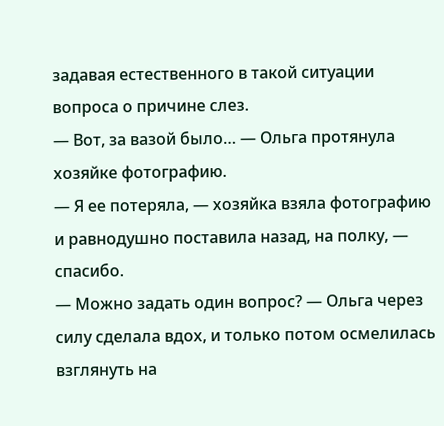задавая естественного в такой ситуации вопроса о причине слез.
— Вот, за вазой было… — Ольга протянула хозяйке фотографию.
— Я ее потеряла, — хозяйка взяла фотографию и равнодушно поставила назад, на полку, — спасибо.
— Можно задать один вопрос? — Ольга через силу сделала вдох, и только потом осмелилась взглянуть на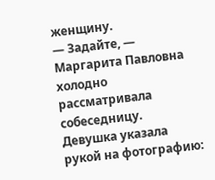женщину.
— Задайте, — Маргарита Павловна холодно рассматривала собеседницу.
Девушка указала рукой на фотографию: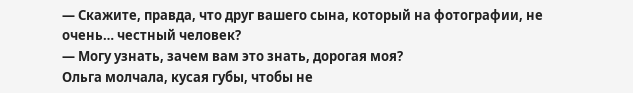— Скажите, правда, что друг вашего сына, который на фотографии, не очень… честный человек?
— Могу узнать, зачем вам это знать, дорогая моя?
Ольга молчала, кусая губы, чтобы не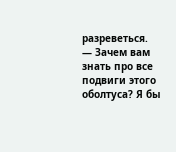разреветься.
— Зачем вам знать про все подвиги этого оболтуса? Я бы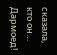сказала, кто он… Дармоед!